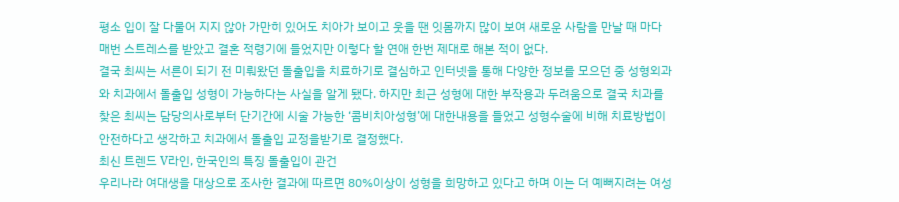평소 입이 잘 다물어 지지 않아 가만히 있어도 치아가 보이고 웃을 땐 잇몸까지 많이 보여 새로운 사람을 만날 때 마다 매번 스트레스를 받았고 결혼 적령기에 들었지만 이렇다 할 연애 한번 제대로 해본 적이 없다.
결국 최씨는 서른이 되기 전 미뤄왔던 돌출입을 치료하기로 결심하고 인터넷을 통해 다양한 정보를 모으던 중 성형외과와 치과에서 돌출입 성형이 가능하다는 사실을 알게 됐다. 하지만 최근 성형에 대한 부작용과 두려움으로 결국 치과를 찾은 최씨는 담당의사로부터 단기간에 시술 가능한 ‘콤비치아성형’에 대한내용을 들었고 성형수술에 비해 치료방법이 안전하다고 생각하고 치과에서 돌출입 교정을받기로 결정했다.
최신 트렌드 V라인, 한국인의 특징 돌출입이 관건
우리나라 여대생을 대상으로 조사한 결과에 따르면 80%이상이 성형을 희망하고 있다고 하며 이는 더 예뻐지려는 여성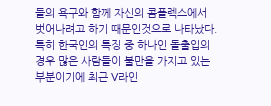들의 욕구와 함께 자신의 콤플렉스에서 벗어나려고 하기 때문인것으로 나타났다.
특히 한국인의 특징 중 하나인 돌출입의 경우 많은 사람들이 불만을 가지고 있는 부분이기에 최근 V라인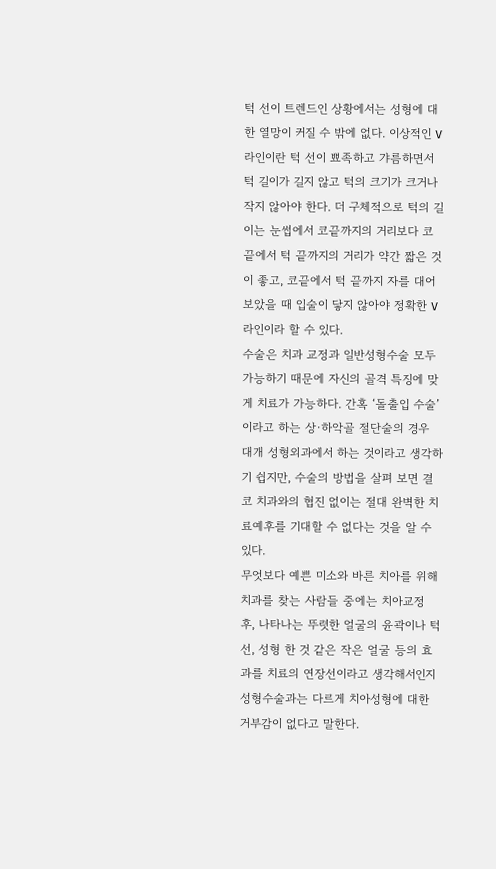턱 선이 트렌드인 상황에서는 성형에 대한 열망이 커질 수 밖에 없다. 이상적인 V라인이란 턱 선이 뾰족하고 갸름하면서 턱 길이가 길지 않고 턱의 크기가 크거나 작지 않아야 한다. 더 구체적으로 턱의 길이는 눈썹에서 코끝까지의 거리보다 코끝에서 턱 끝까지의 거리가 약간 짧은 것이 좋고, 코끝에서 턱 끝까지 자를 대어보았을 때 입술이 닿지 않아야 정확한 V라인이라 할 수 있다.
수술은 치과 교정과 일반성형수술 모두 가능하기 때문에 자신의 골격 특징에 맞게 치료가 가능하다. 간혹 ‘돌출입 수술’이라고 하는 상∙하악골 절단술의 경우 대개 성형외과에서 하는 것이라고 생각하기 쉽지만, 수술의 방법을 살펴 보면 결코 치과와의 협진 없이는 절대 완벽한 치료예후를 기대할 수 없다는 것을 알 수 있다.
무엇보다 예쁜 미소와 바른 치아를 위해 치과를 찾는 사람들 중에는 치아교정 후, 나타나는 뚜렷한 얼굴의 윤곽이나 턱 선, 성형 한 것 같은 작은 얼굴 등의 효과를 치료의 연장선이라고 생각해서인지 성형수술과는 다르게 치아성형에 대한 거부감이 없다고 말한다.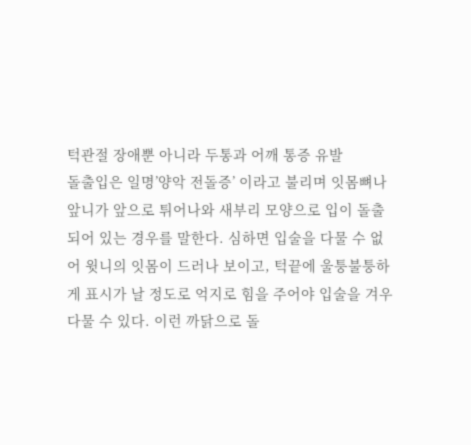턱관절 장애뿐 아니라 두통과 어깨 통증 유발
돌출입은 일명’양악 전돌증’ 이라고 불리며 잇몸뼈나 앞니가 앞으로 튀어나와 새부리 모양으로 입이 돌출되어 있는 경우를 말한다. 심하면 입술을 다물 수 없어 윗니의 잇몸이 드러나 보이고, 턱끝에 울퉁불퉁하게 표시가 날 정도로 억지로 힘을 주어야 입술을 겨우 다물 수 있다. 이런 까닭으로 돌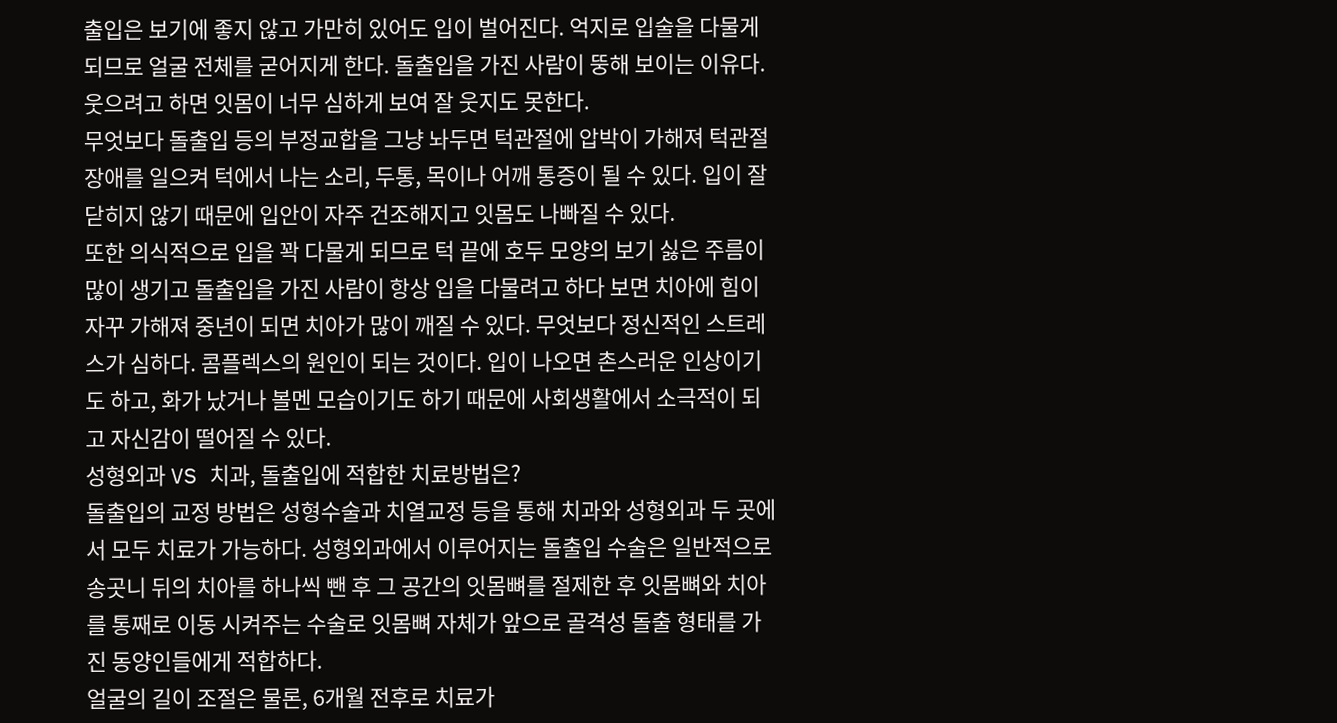출입은 보기에 좋지 않고 가만히 있어도 입이 벌어진다. 억지로 입술을 다물게 되므로 얼굴 전체를 굳어지게 한다. 돌출입을 가진 사람이 뚱해 보이는 이유다. 웃으려고 하면 잇몸이 너무 심하게 보여 잘 웃지도 못한다.
무엇보다 돌출입 등의 부정교합을 그냥 놔두면 턱관절에 압박이 가해져 턱관절 장애를 일으켜 턱에서 나는 소리, 두통, 목이나 어깨 통증이 될 수 있다. 입이 잘 닫히지 않기 때문에 입안이 자주 건조해지고 잇몸도 나빠질 수 있다.
또한 의식적으로 입을 꽉 다물게 되므로 턱 끝에 호두 모양의 보기 싫은 주름이 많이 생기고 돌출입을 가진 사람이 항상 입을 다물려고 하다 보면 치아에 힘이 자꾸 가해져 중년이 되면 치아가 많이 깨질 수 있다. 무엇보다 정신적인 스트레스가 심하다. 콤플렉스의 원인이 되는 것이다. 입이 나오면 촌스러운 인상이기도 하고, 화가 났거나 볼멘 모습이기도 하기 때문에 사회생활에서 소극적이 되고 자신감이 떨어질 수 있다.
성형외과 VS 치과, 돌출입에 적합한 치료방법은?
돌출입의 교정 방법은 성형수술과 치열교정 등을 통해 치과와 성형외과 두 곳에서 모두 치료가 가능하다. 성형외과에서 이루어지는 돌출입 수술은 일반적으로 송곳니 뒤의 치아를 하나씩 뺀 후 그 공간의 잇몸뼈를 절제한 후 잇몸뼈와 치아를 통째로 이동 시켜주는 수술로 잇몸뼈 자체가 앞으로 골격성 돌출 형태를 가진 동양인들에게 적합하다.
얼굴의 길이 조절은 물론, 6개월 전후로 치료가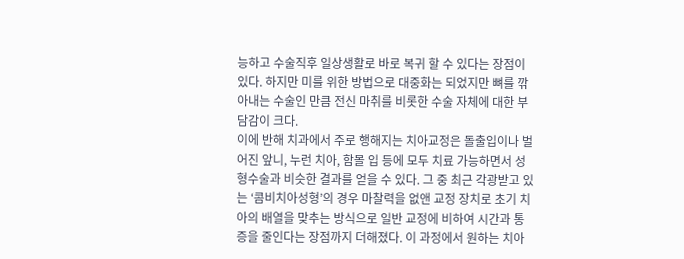능하고 수술직후 일상생활로 바로 복귀 할 수 있다는 장점이 있다. 하지만 미를 위한 방법으로 대중화는 되었지만 뼈를 깎아내는 수술인 만큼 전신 마취를 비롯한 수술 자체에 대한 부담감이 크다.
이에 반해 치과에서 주로 행해지는 치아교정은 돌출입이나 벌어진 앞니, 누런 치아, 함몰 입 등에 모두 치료 가능하면서 성형수술과 비슷한 결과를 얻을 수 있다. 그 중 최근 각광받고 있는 ‘콤비치아성형’의 경우 마찰력을 없앤 교정 장치로 초기 치아의 배열을 맞추는 방식으로 일반 교정에 비하여 시간과 통증을 줄인다는 장점까지 더해졌다. 이 과정에서 원하는 치아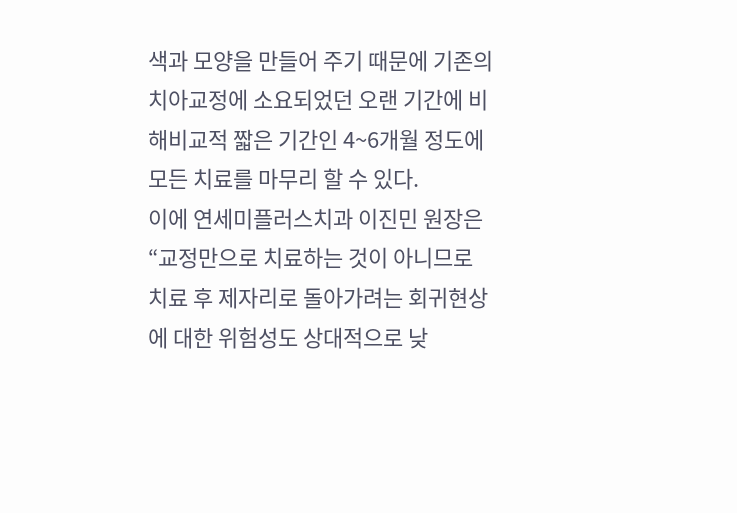색과 모양을 만들어 주기 때문에 기존의 치아교정에 소요되었던 오랜 기간에 비해비교적 짧은 기간인 4~6개월 정도에 모든 치료를 마무리 할 수 있다.
이에 연세미플러스치과 이진민 원장은 “교정만으로 치료하는 것이 아니므로 치료 후 제자리로 돌아가려는 회귀현상에 대한 위험성도 상대적으로 낮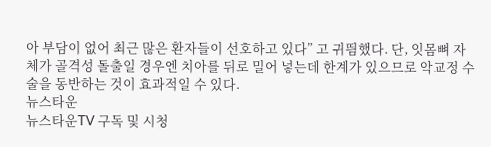아 부담이 없어 최근 많은 환자들이 선호하고 있다” 고 귀띔했다. 단, 잇몸뼈 자체가 골격성 돌출일 경우엔 치아를 뒤로 밀어 넣는데 한계가 있으므로 악교정 수술을 동반하는 것이 효과적일 수 있다.
뉴스타운
뉴스타운TV 구독 및 시청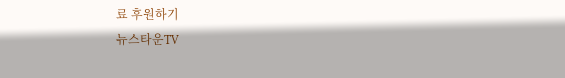료 후원하기
뉴스타운TV